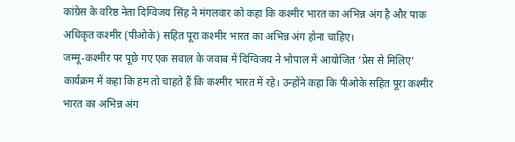कांग्रेस के वरिष्ठ नेता दिग्विजय सिंह ने मंगलवार को कहा कि कश्मीर भारत का अभिन्न अंग है और पाक अधिकृत कश्मीर (पीओके) सहित पूरा कश्मीर भारत का अभिन्न अंग होना चाहिए।
जम्मू-कश्मीर पर पूछे गए एक सवाल के जवाब में दिग्विजय ने भोपाल में आयोजित ‘प्रेस से मिलिए’ कार्यक्रम में कहा कि हम तो चाहते हैं कि कश्मीर भारत में रहे। उन्होंने कहा कि पीओके सहित पूरा कश्मीर भारत का अभिन्न अंग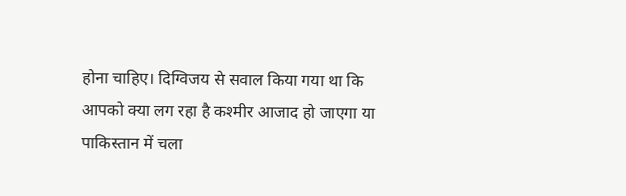होना चाहिए। दिग्विजय से सवाल किया गया था कि आपको क्या लग रहा है कश्मीर आजाद हो जाएगा या पाकिस्तान में चला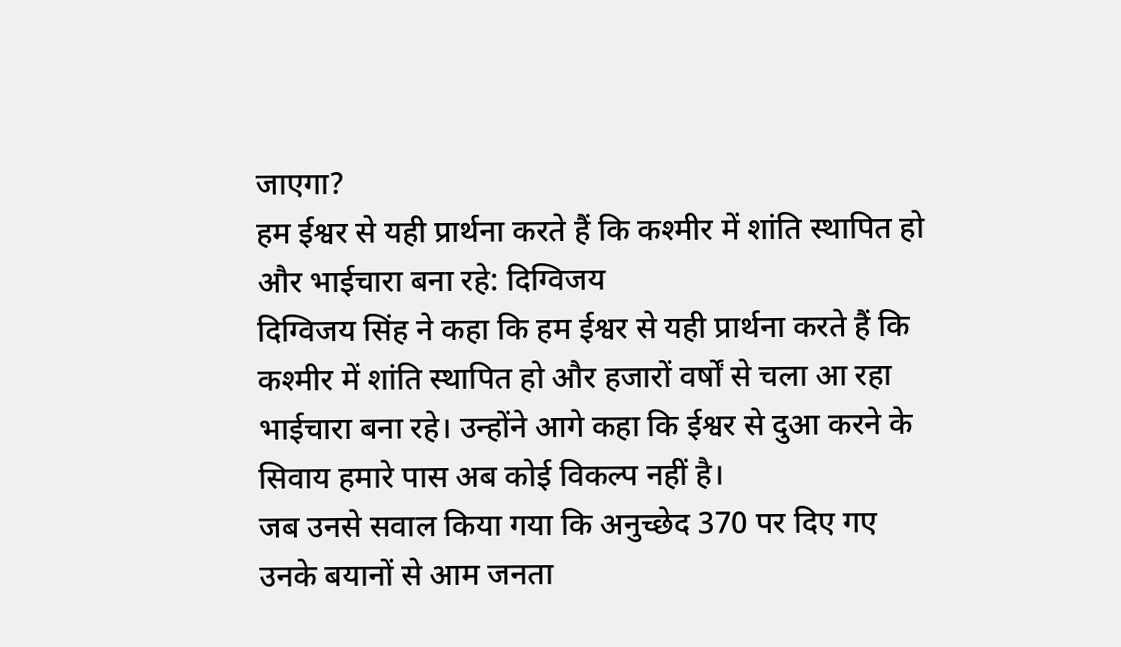जाएगा?
हम ईश्वर से यही प्रार्थना करते हैं कि कश्मीर में शांति स्थापित हो और भाईचारा बना रहे: दिग्विजय
दिग्विजय सिंह ने कहा कि हम ईश्वर से यही प्रार्थना करते हैं कि कश्मीर में शांति स्थापित हो और हजारों वर्षों से चला आ रहा भाईचारा बना रहे। उन्होंने आगे कहा कि ईश्वर से दुआ करने के सिवाय हमारे पास अब कोई विकल्प नहीं है।
जब उनसे सवाल किया गया कि अनुच्छेद 370 पर दिए गए उनके बयानों से आम जनता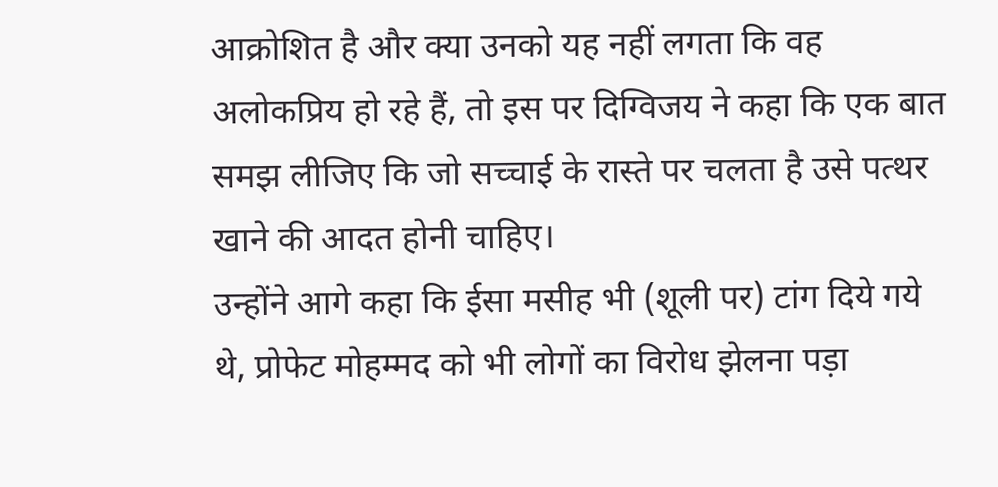आक्रोशित है और क्या उनको यह नहीं लगता कि वह अलोकप्रिय हो रहे हैं, तो इस पर दिग्विजय ने कहा कि एक बात समझ लीजिए कि जो सच्चाई के रास्ते पर चलता है उसे पत्थर खाने की आदत होनी चाहिए।
उन्होंने आगे कहा कि ईसा मसीह भी (शूली पर) टांग दिये गये थे, प्रोफेट मोहम्मद को भी लोगों का विरोध झेलना पड़ा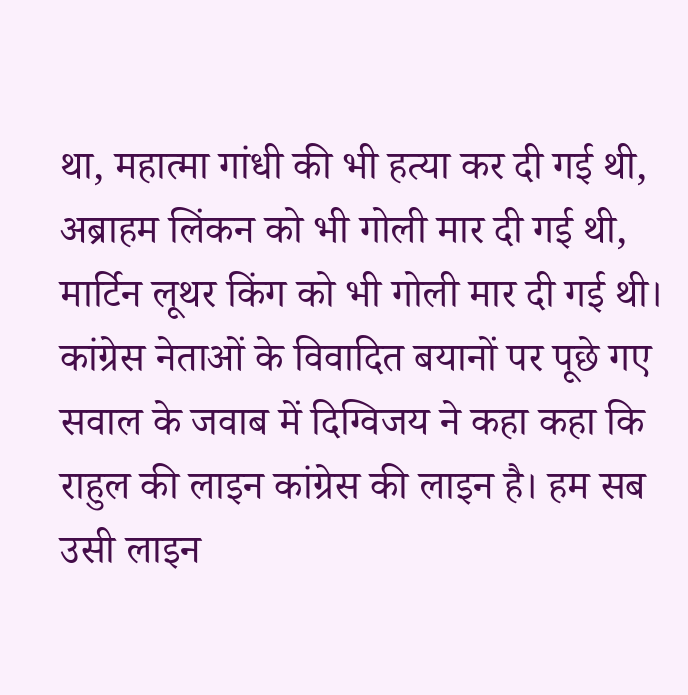था, महात्मा गांधी की भी हत्या कर दी गई थी, अब्राहम लिंकन को भी गोली मार दी गई थी, मार्टिन लूथर किंग को भी गोली मार दी गई थी।
कांग्रेस नेताओं के विवादित बयानों पर पूछे गए सवाल के जवाब में दिग्विजय ने कहा कहा कि राहुल की लाइन कांग्रेस की लाइन है। हम सब उसी लाइन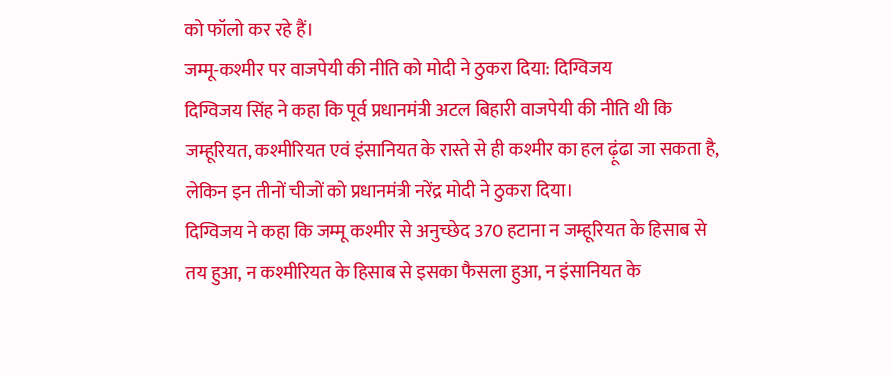को फॉलो कर रहे हैं।
जम्मू-कश्मीर पर वाजपेयी की नीति को मोदी ने ठुकरा दिया: दिग्विजय
दिग्विजय सिंह ने कहा कि पूर्व प्रधानमंत्री अटल बिहारी वाजपेयी की नीति थी कि जम्हूरियत, कश्मीरियत एवं इंसानियत के रास्ते से ही कश्मीर का हल ढ़ूंढा जा सकता है, लेकिन इन तीनों चीजों को प्रधानमंत्री नरेंद्र मोदी ने ठुकरा दिया।
दिग्विजय ने कहा कि जम्मू कश्मीर से अनुच्छेद 370 हटाना न जम्हूरियत के हिसाब से तय हुआ, न कश्मीरियत के हिसाब से इसका फैसला हुआ, न इंसानियत के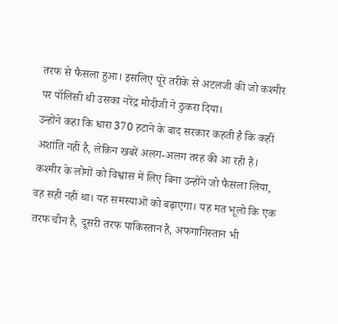तरफ से फैसला हुआ। इसलिए पूरे तरीके से अटलजी की जो कश्मीर पर पॉलिसी थी उसका नरेंद्र मोदीजी ने ठुकरा दिया।
उन्होंने कहा कि धारा 370 हटाने के बाद सरकार कहती है कि कहीं अशांति नहीं है, लेकिन खबरें अलग-अलग तरह की आ रही हैं।
कश्मीर के लोगों को विश्वास में लिए बिना उन्होंने जो फैसला लिया, वह सही नहीं था। यह समस्याओं को बढ़ाएगा। यह मत भूलो कि एक तरफ चीन है, दूसरी तरफ पाकिस्तान है, अफगानिस्तान भी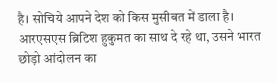है। सोचिये आपने देश को किस मुसीबत में डाला है।
आरएसएस ब्रिटिश हुकुमत का साथ दे रहे था, उसने भारत छोड़ो आंदोलन का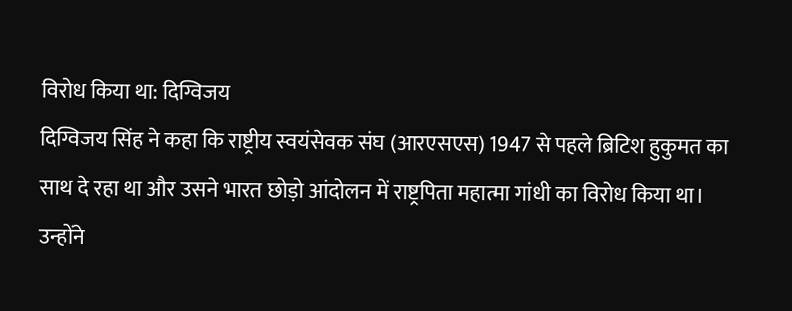विरोध किया था: दिग्विजय
दिग्विजय सिंह ने कहा कि राष्ट्रीय स्वयंसेवक संघ (आरएसएस) 1947 से पहले ब्रिटिश हुकुमत का साथ दे रहा था और उसने भारत छोड़ो आंदोलन में राष्ट्रपिता महात्मा गांधी का विरोध किया था।
उन्होंने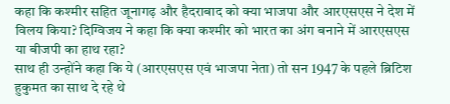कहा कि कश्मीर सहित जूनागढ़ और हैदराबाद को क्या भाजपा और आरएसएस ने देश में विलय किया? दिग्विजय ने कहा कि क्या कश्मीर को भारत का अंग बनाने में आरएसएस या बीजपी का हाथ रहा?
साथ ही उन्होंने कहा कि ये (आरएसएस एवं भाजपा नेता) तो सन 1947 के पहले ब्रिटिश हुकुमत का साथ दे रहे थे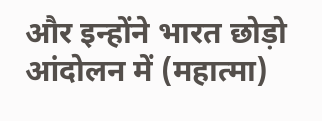और इन्होंने भारत छोड़ो आंदोलन में (महात्मा)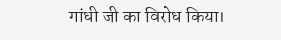गांधी जी का विरोध किया।